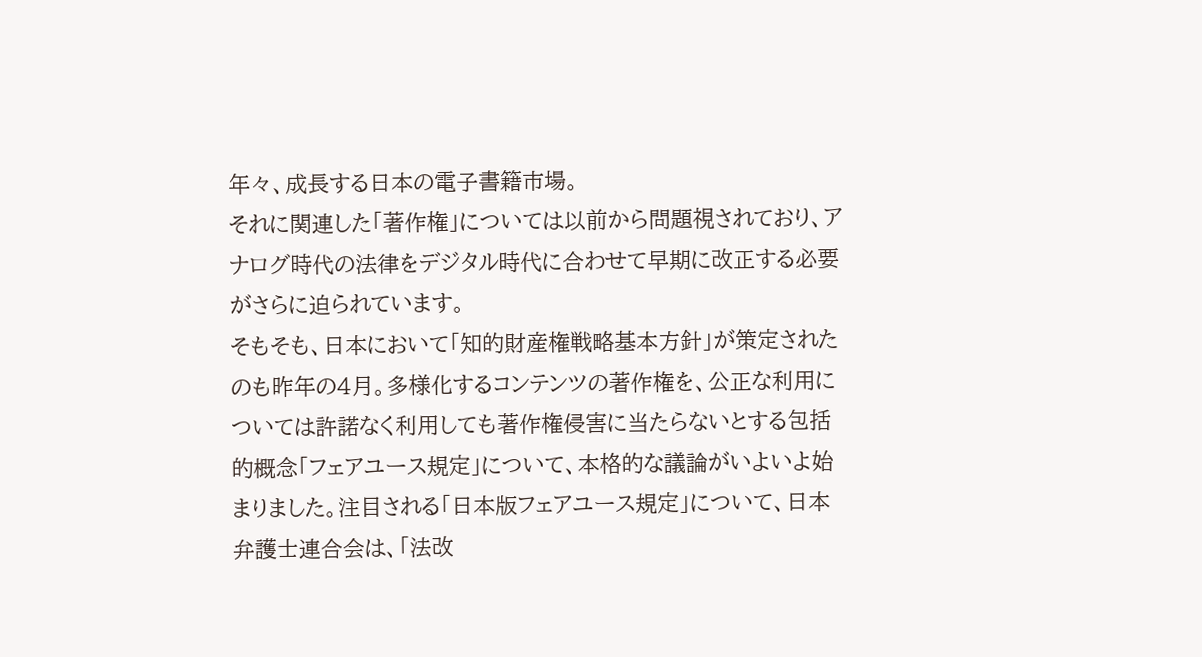年々、成長する日本の電子書籍市場。
それに関連した「著作権」については以前から問題視されており、アナログ時代の法律をデジタル時代に合わせて早期に改正する必要がさらに迫られています。
そもそも、日本において「知的財産権戦略基本方針」が策定されたのも昨年の4月。多様化するコンテンツの著作権を、公正な利用については許諾なく利用しても著作権侵害に当たらないとする包括的概念「フェアユース規定」について、本格的な議論がいよいよ始まりました。注目される「日本版フェアユース規定」について、日本弁護士連合会は、「法改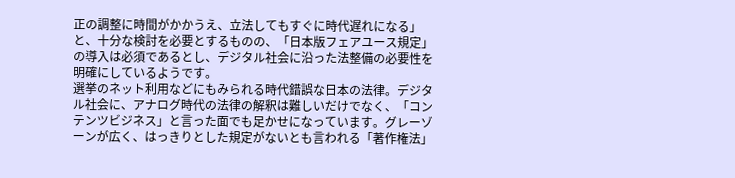正の調整に時間がかかうえ、立法してもすぐに時代遅れになる」と、十分な検討を必要とするものの、「日本版フェアユース規定」の導入は必須であるとし、デジタル社会に沿った法整備の必要性を明確にしているようです。
選挙のネット利用などにもみられる時代錯誤な日本の法律。デジタル社会に、アナログ時代の法律の解釈は難しいだけでなく、「コンテンツビジネス」と言った面でも足かせになっています。グレーゾーンが広く、はっきりとした規定がないとも言われる「著作権法」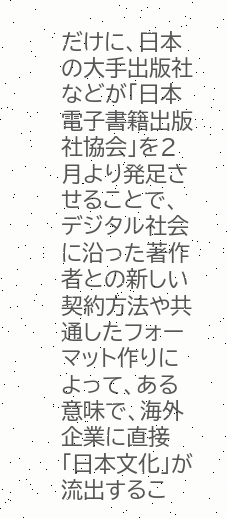だけに、日本の大手出版社などが「日本電子書籍出版社協会」を2月より発足させることで、デジタル社会に沿った著作者との新しい契約方法や共通したフォーマット作りによって、ある意味で、海外企業に直接「日本文化」が流出するこ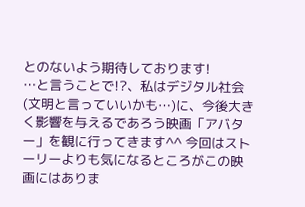とのないよう期待しております!
…と言うことで!?、私はデジタル社会(文明と言っていいかも…)に、今後大きく影響を与えるであろう映画「アバター」を観に行ってきます^^ 今回はストーリーよりも気になるところがこの映画にはありま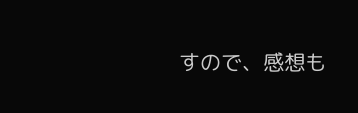すので、感想も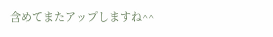含めてまたアップしますね^^